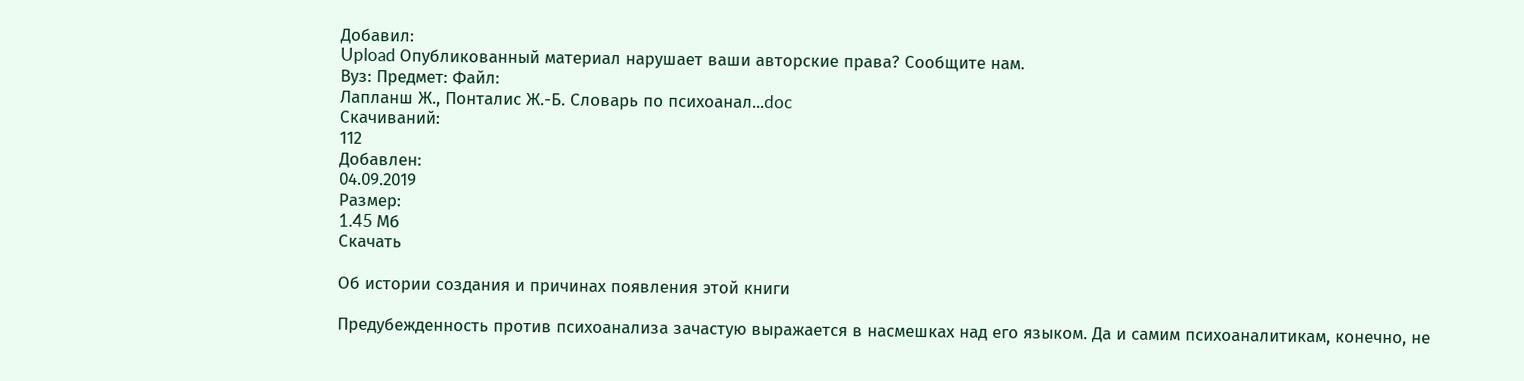Добавил:
Upload Опубликованный материал нарушает ваши авторские права? Сообщите нам.
Вуз: Предмет: Файл:
Лапланш Ж., Понталис Ж.-Б. Словарь по психоанал...doc
Скачиваний:
112
Добавлен:
04.09.2019
Размер:
1.45 Mб
Скачать

Об истории создания и причинах появления этой книги

Предубежденность против психоанализа зачастую выражается в насмешках над его языком. Да и самим психоаналитикам, конечно, не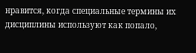нравится, когда специальные термины их дисциплины используют как попало,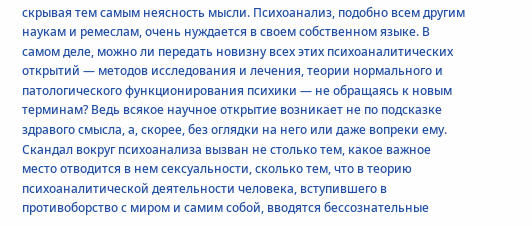скрывая тем самым неясность мысли. Психоанализ, подобно всем другим наукам и ремеслам, очень нуждается в своем собственном языке. В самом деле, можно ли передать новизну всех этих психоаналитических открытий — методов исследования и лечения, теории нормального и патологического функционирования психики — не обращаясь к новым терминам? Ведь всякое научное открытие возникает не по подсказке здравого смысла, а, скорее, без оглядки на него или даже вопреки ему. Скандал вокруг психоанализа вызван не столько тем, какое важное место отводится в нем сексуальности, сколько тем, что в теорию психоаналитической деятельности человека, вступившего в противоборство с миром и самим собой, вводятся бессознательные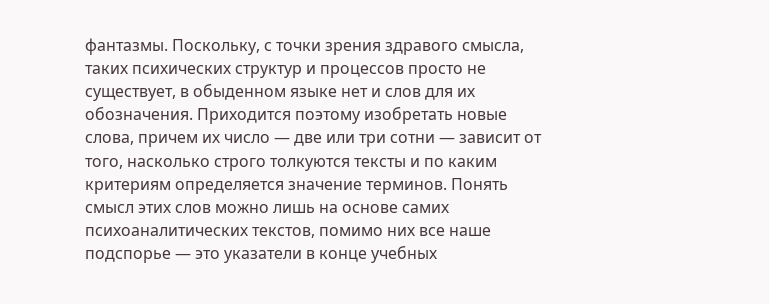фантазмы. Поскольку, с точки зрения здравого смысла, таких психических структур и процессов просто не существует, в обыденном языке нет и слов для их обозначения. Приходится поэтому изобретать новые слова, причем их число — две или три сотни — зависит от того, насколько строго толкуются тексты и по каким критериям определяется значение терминов. Понять смысл этих слов можно лишь на основе самих психоаналитических текстов, помимо них все наше подспорье — это указатели в конце учебных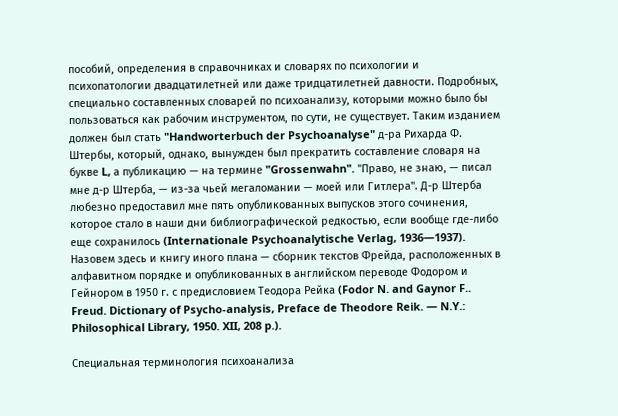пособий, определения в справочниках и словарях по психологии и психопатологии двадцатилетней или даже тридцатилетней давности. Подробных, специально составленных словарей по психоанализу, которыми можно было бы пользоваться как рабочим инструментом, по сути, не существует. Таким изданием должен был стать "Handworterbuch der Psychoanalyse" д-ра Рихарда Ф. Штербы, который, однако, вынужден был прекратить составление словаря на букве L, а публикацию — на термине "Grossenwahn". "Право, не знаю, — писал мне д-р Штерба, — из-за чьей мегаломании — моей или Гитлера". Д-р Штерба любезно предоставил мне пять опубликованных выпусков этого сочинения, которое стало в наши дни библиографической редкостью, если вообще где-либо еще сохранилось (Internationale Psychoanalytische Verlag, 1936—1937). Назовем здесь и книгу иного плана — сборник текстов Фрейда, расположенных в алфавитном порядке и опубликованных в английском переводе Фодором и Гейнором в 1950 г. с предисловием Теодора Рейка (Fodor N. and Gaynor F.. Freud. Dictionary of Psycho-analysis, Preface de Theodore Reik. — N.Y.: Philosophical Library, 1950. XII, 208 p.).

Специальная терминология психоанализа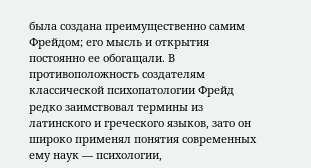была создана преимущественно самим Фрейдом; его мысль и открытия постоянно ее обогащали. В противоположность создателям классической психопатологии Фрейд редко заимствовал термины из латинского и греческого языков, зато он широко применял понятия современных ему наук — психологии,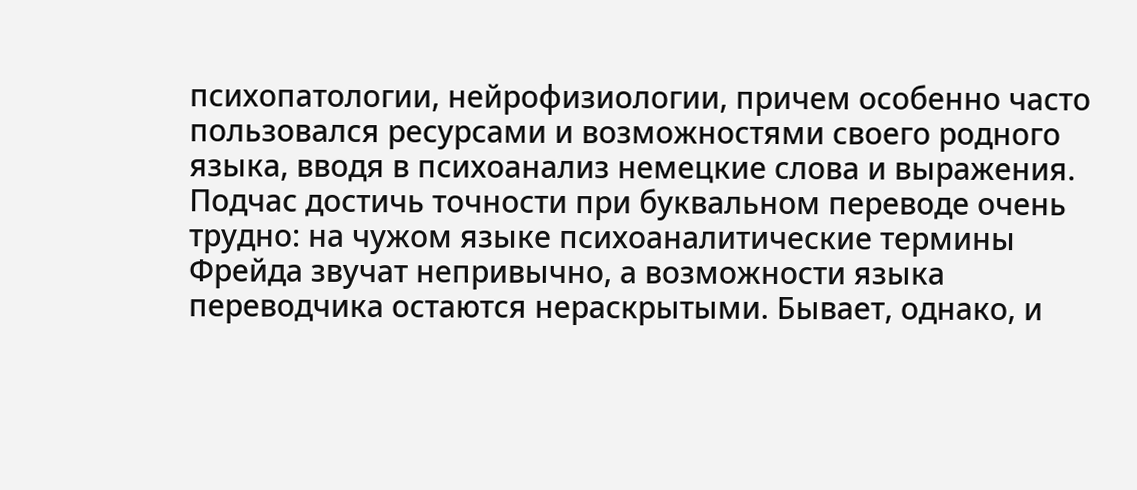психопатологии, нейрофизиологии, причем особенно часто пользовался ресурсами и возможностями своего родного языка, вводя в психоанализ немецкие слова и выражения. Подчас достичь точности при буквальном переводе очень трудно: на чужом языке психоаналитические термины Фрейда звучат непривычно, а возможности языка переводчика остаются нераскрытыми. Бывает, однако, и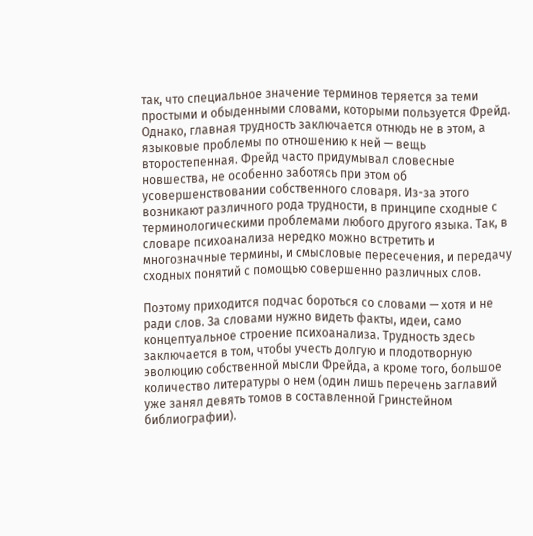так, что специальное значение терминов теряется за теми простыми и обыденными словами, которыми пользуется Фрейд. Однако, главная трудность заключается отнюдь не в этом, а языковые проблемы по отношению к ней — вещь второстепенная. Фрейд часто придумывал словесные новшества, не особенно заботясь при этом об усовершенствовании собственного словаря. Из-за этого возникают различного рода трудности, в принципе сходные с терминологическими проблемами любого другого языка. Так, в словаре психоанализа нередко можно встретить и многозначные термины, и смысловые пересечения, и передачу сходных понятий с помощью совершенно различных слов.

Поэтому приходится подчас бороться со словами — хотя и не ради слов. За словами нужно видеть факты, идеи, само концептуальное строение психоанализа. Трудность здесь заключается в том, чтобы учесть долгую и плодотворную эволюцию собственной мысли Фрейда, а кроме того, большое количество литературы о нем (один лишь перечень заглавий уже занял девять томов в составленной Гринстейном библиографии).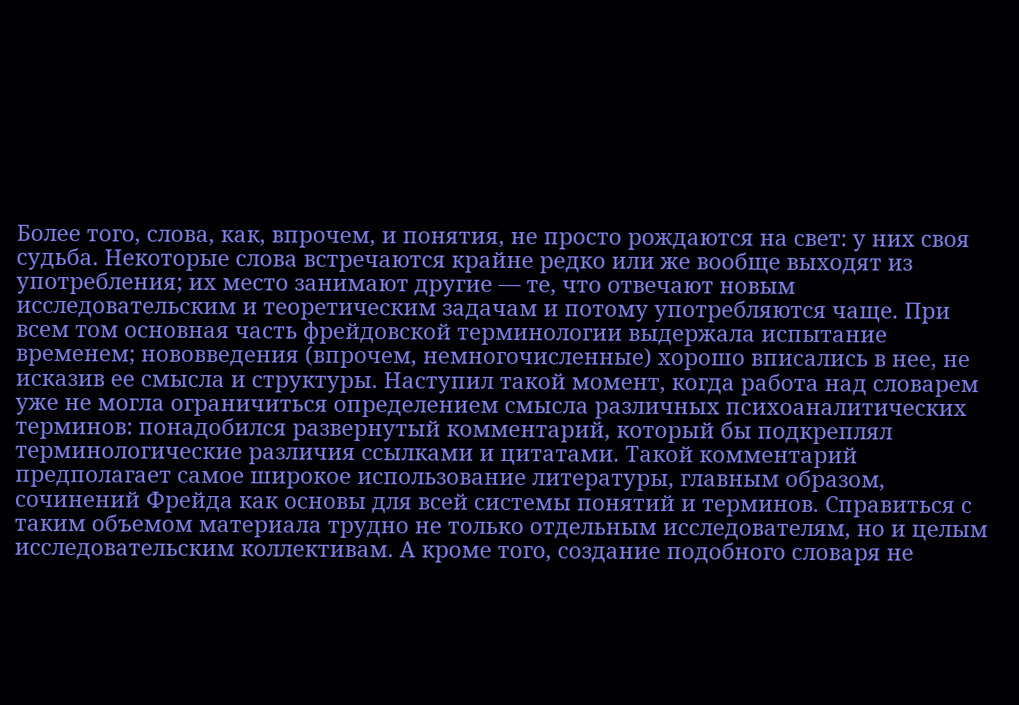Более того, слова, как, впрочем, и понятия, не просто рождаются на свет: у них своя судьба. Некоторые слова встречаются крайне редко или же вообще выходят из употребления; их место занимают другие — те, что отвечают новым исследовательским и теоретическим задачам и потому употребляются чаще. При всем том основная часть фрейдовской терминологии выдержала испытание временем; нововведения (впрочем, немногочисленные) хорошо вписались в нее, не исказив ее смысла и структуры. Наступил такой момент, когда работа над словарем уже не могла ограничиться определением смысла различных психоаналитических терминов: понадобился развернутый комментарий, который бы подкреплял терминологические различия ссылками и цитатами. Такой комментарий предполагает самое широкое использование литературы, главным образом, сочинений Фрейда как основы для всей системы понятий и терминов. Справиться с таким объемом материала трудно не только отдельным исследователям, но и целым исследовательским коллективам. А кроме того, создание подобного словаря не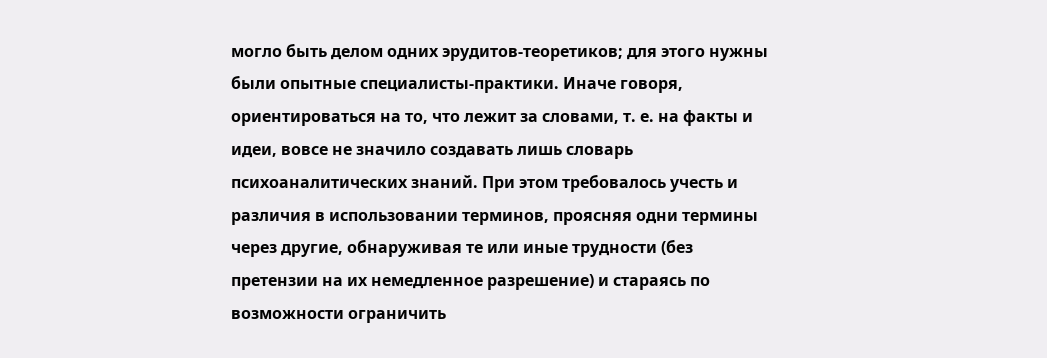могло быть делом одних эрудитов-теоретиков; для этого нужны были опытные специалисты-практики. Иначе говоря, ориентироваться на то, что лежит за словами, т. е. на факты и идеи, вовсе не значило создавать лишь словарь психоаналитических знаний. При этом требовалось учесть и различия в использовании терминов, проясняя одни термины через другие, обнаруживая те или иные трудности (без претензии на их немедленное разрешение) и стараясь по возможности ограничить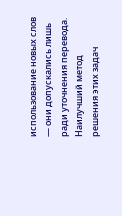использование новых слов — они допускались лишь ради уточнения перевода. Наилучший метод решения этих задач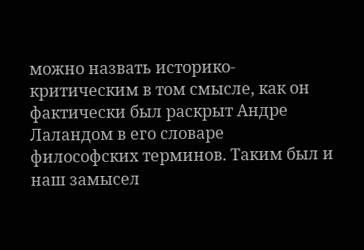можно назвать историко-критическим в том смысле, как он фактически был раскрыт Андре Лаландом в его словаре философских терминов. Таким был и наш замысел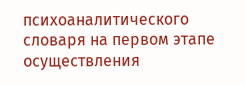психоаналитического словаря на первом этапе осуществления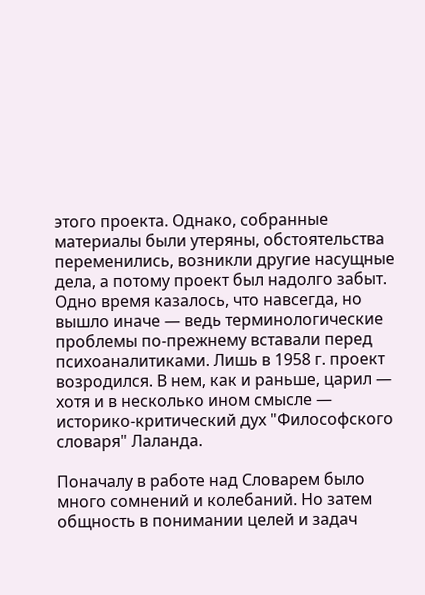этого проекта. Однако, собранные материалы были утеряны, обстоятельства переменились, возникли другие насущные дела, а потому проект был надолго забыт. Одно время казалось, что навсегда, но вышло иначе — ведь терминологические проблемы по-прежнему вставали перед психоаналитиками. Лишь в 1958 г. проект возродился. В нем, как и раньше, царил — хотя и в несколько ином смысле — историко-критический дух "Философского словаря" Лаланда.

Поначалу в работе над Словарем было много сомнений и колебаний. Но затем общность в понимании целей и задач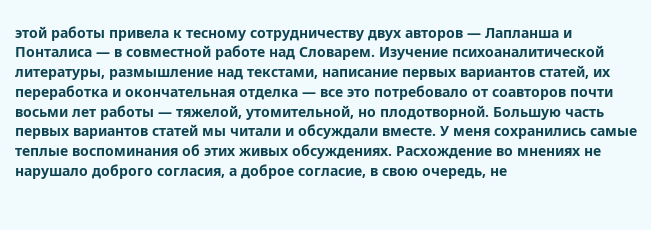этой работы привела к тесному сотрудничеству двух авторов — Лапланша и Понталиса — в совместной работе над Словарем. Изучение психоаналитической литературы, размышление над текстами, написание первых вариантов статей, их переработка и окончательная отделка — все это потребовало от соавторов почти восьми лет работы — тяжелой, утомительной, но плодотворной. Большую часть первых вариантов статей мы читали и обсуждали вместе. У меня сохранились самые теплые воспоминания об этих живых обсуждениях. Расхождение во мнениях не нарушало доброго согласия, а доброе согласие, в свою очередь, не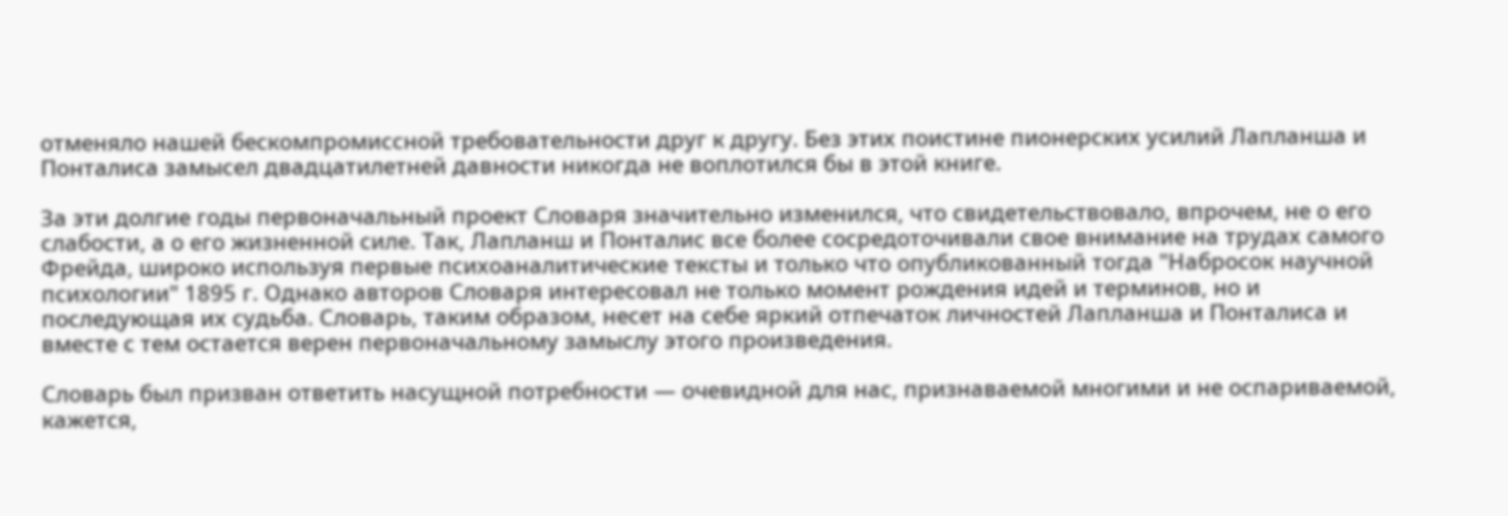отменяло нашей бескомпромиссной требовательности друг к другу. Без этих поистине пионерских усилий Лапланша и Понталиса замысел двадцатилетней давности никогда не воплотился бы в этой книге.

За эти долгие годы первоначальный проект Словаря значительно изменился, что свидетельствовало, впрочем, не о его слабости, а о его жизненной силе. Так, Лапланш и Понталис все более сосредоточивали свое внимание на трудах самого Фрейда, широко используя первые психоаналитические тексты и только что опубликованный тогда "Набросок научной психологии" 1895 г. Однако авторов Словаря интересовал не только момент рождения идей и терминов, но и последующая их судьба. Словарь, таким образом, несет на себе яркий отпечаток личностей Лапланша и Понталиса и вместе с тем остается верен первоначальному замыслу этого произведения.

Словарь был призван ответить насущной потребности — очевидной для нас, признаваемой многими и не оспариваемой, кажется,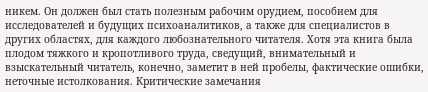никем. Он должен был стать полезным рабочим орудием, пособием для исследователей и будущих психоаналитиков, а также для специалистов в других областях, для каждого любознательного читателя. Хотя эта книга была плодом тяжкого и кропотливого труда, сведущий, внимательный и взыскательный читатель, конечно, заметит в ней пробелы, фактические ошибки, неточные истолкования. Критические замечания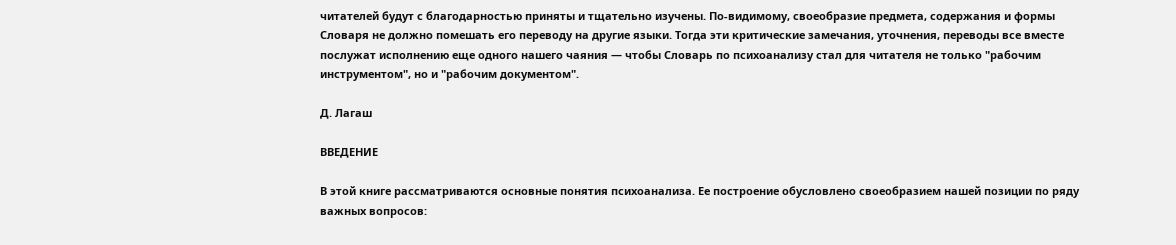читателей будут с благодарностью приняты и тщательно изучены. По-видимому, своеобразие предмета, содержания и формы Словаря не должно помешать его переводу на другие языки. Тогда эти критические замечания, уточнения, переводы все вместе послужат исполнению еще одного нашего чаяния — чтобы Словарь по психоанализу стал для читателя не только "рабочим инструментом", но и "рабочим документом".

Д. Лагаш

ВВЕДЕНИЕ

В этой книге рассматриваются основные понятия психоанализа. Ее построение обусловлено своеобразием нашей позиции по ряду важных вопросов: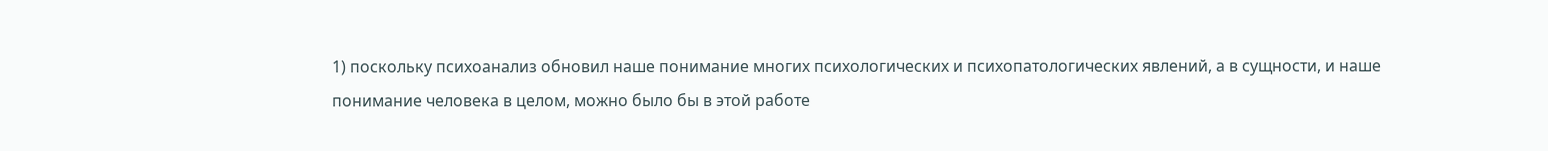1) поскольку психоанализ обновил наше понимание многих психологических и психопатологических явлений, а в сущности, и наше понимание человека в целом, можно было бы в этой работе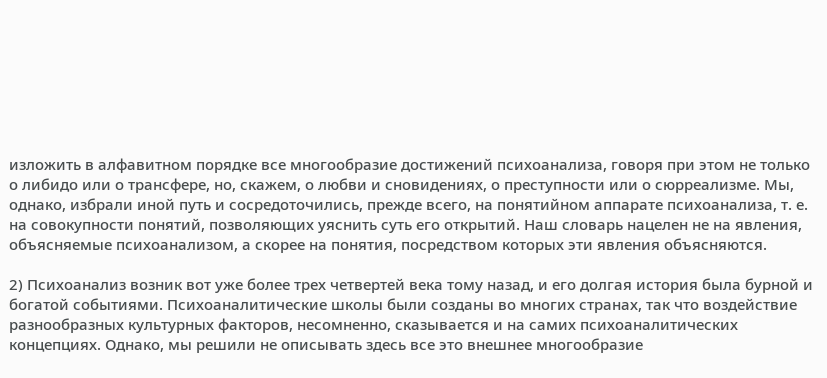изложить в алфавитном порядке все многообразие достижений психоанализа, говоря при этом не только о либидо или о трансфере, но, скажем, о любви и сновидениях, о преступности или о сюрреализме. Мы, однако, избрали иной путь и сосредоточились, прежде всего, на понятийном аппарате психоанализа, т. е. на совокупности понятий, позволяющих уяснить суть его открытий. Наш словарь нацелен не на явления, объясняемые психоанализом, а скорее на понятия, посредством которых эти явления объясняются.

2) Психоанализ возник вот уже более трех четвертей века тому назад, и его долгая история была бурной и богатой событиями. Психоаналитические школы были созданы во многих странах, так что воздействие разнообразных культурных факторов, несомненно, сказывается и на самих психоаналитических концепциях. Однако, мы решили не описывать здесь все это внешнее многообразие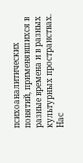психоаналитических понятий, применявшихся в разные времена и в разных культурных пространствах. Нас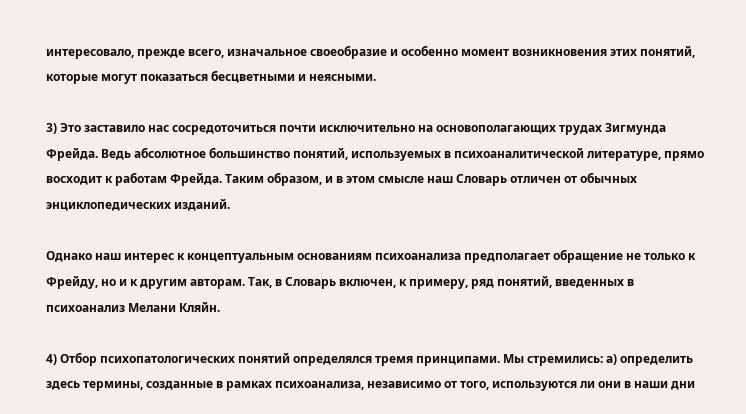интересовало, прежде всего, изначальное своеобразие и особенно момент возникновения этих понятий, которые могут показаться бесцветными и неясными.

3) Это заставило нас сосредоточиться почти исключительно на основополагающих трудах Зигмунда Фрейда. Ведь абсолютное большинство понятий, используемых в психоаналитической литературе, прямо восходит к работам Фрейда. Таким образом, и в этом смысле наш Словарь отличен от обычных энциклопедических изданий.

Однако наш интерес к концептуальным основаниям психоанализа предполагает обращение не только к Фрейду, но и к другим авторам. Так, в Словарь включен, к примеру, ряд понятий, введенных в психоанализ Мелани Кляйн.

4) Отбор психопатологических понятий определялся тремя принципами. Мы стремились: а) определить здесь термины, созданные в рамках психоанализа, независимо от того, используются ли они в наши дни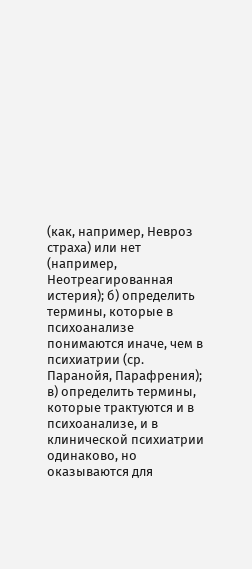(как, например, Невроз страха) или нет (например, Неотреагированная истерия); б) определить термины, которые в психоанализе понимаются иначе, чем в психиатрии (ср. Паранойя, Парафрения); в) определить термины, которые трактуются и в психоанализе, и в клинической психиатрии одинаково, но оказываются для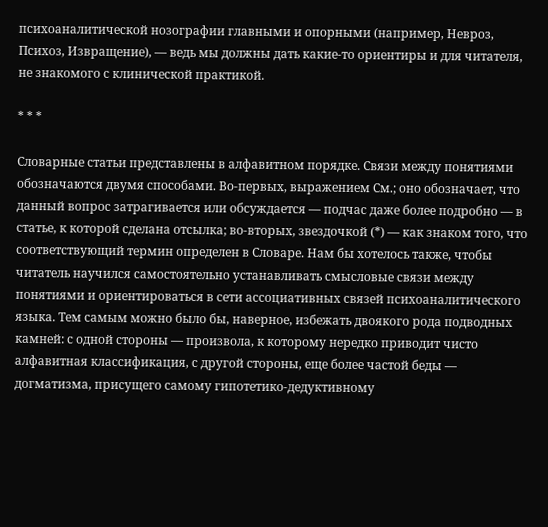психоаналитической нозографии главными и опорными (например, Невроз, Психоз, Извращение), — ведь мы должны дать какие-то ориентиры и для читателя, не знакомого с клинической практикой.

* * *

Словарные статьи представлены в алфавитном порядке. Связи между понятиями обозначаются двумя способами. Во-первых, выражением См.; оно обозначает, что данный вопрос затрагивается или обсуждается — подчас даже более подробно — в статье, к которой сделана отсылка; во-вторых, звездочкой (*) — как знаком того, что соответствующий термин определен в Словаре. Нам бы хотелось также, чтобы читатель научился самостоятельно устанавливать смысловые связи между понятиями и ориентироваться в сети ассоциативных связей психоаналитического языка. Тем самым можно было бы, наверное, избежать двоякого рода подводных камней: с одной стороны — произвола, к которому нередко приводит чисто алфавитная классификация, с другой стороны, еще более частой беды — догматизма, присущего самому гипотетико-дедуктивному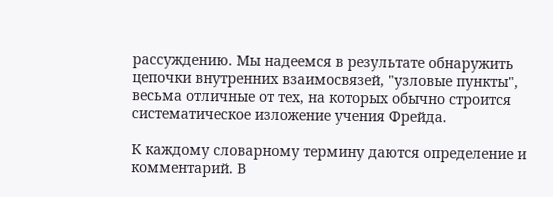рассуждению. Мы надеемся в результате обнаружить цепочки внутренних взаимосвязей, "узловые пункты", весьма отличные от тех, на которых обычно строится систематическое изложение учения Фрейда.

К каждому словарному термину даются определение и комментарий. В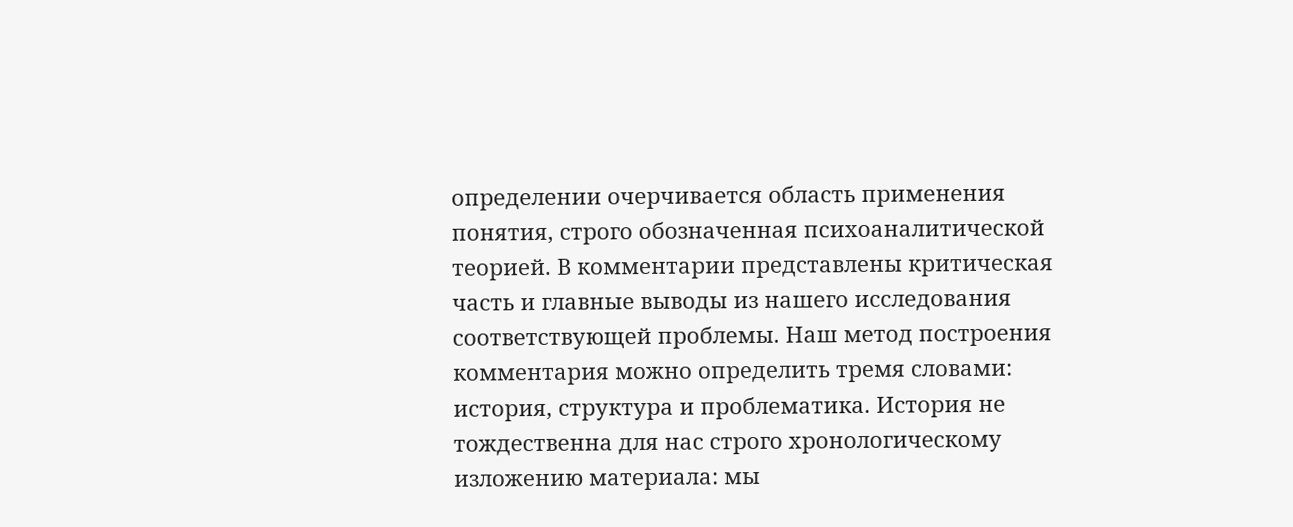определении очерчивается область применения понятия, строго обозначенная психоаналитической теорией. В комментарии представлены критическая часть и главные выводы из нашего исследования соответствующей проблемы. Наш метод построения комментария можно определить тремя словами: история, структура и проблематика. История не тождественна для нас строго хронологическому изложению материала: мы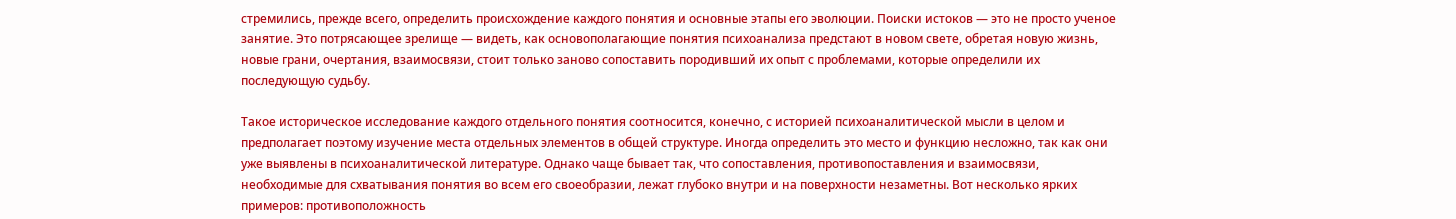стремились, прежде всего, определить происхождение каждого понятия и основные этапы его эволюции. Поиски истоков — это не просто ученое занятие. Это потрясающее зрелище — видеть, как основополагающие понятия психоанализа предстают в новом свете, обретая новую жизнь, новые грани, очертания, взаимосвязи, стоит только заново сопоставить породивший их опыт с проблемами, которые определили их последующую судьбу.

Такое историческое исследование каждого отдельного понятия соотносится, конечно, с историей психоаналитической мысли в целом и предполагает поэтому изучение места отдельных элементов в общей структуре. Иногда определить это место и функцию несложно, так как они уже выявлены в психоаналитической литературе. Однако чаще бывает так, что сопоставления, противопоставления и взаимосвязи, необходимые для схватывания понятия во всем его своеобразии, лежат глубоко внутри и на поверхности незаметны. Вот несколько ярких примеров: противоположность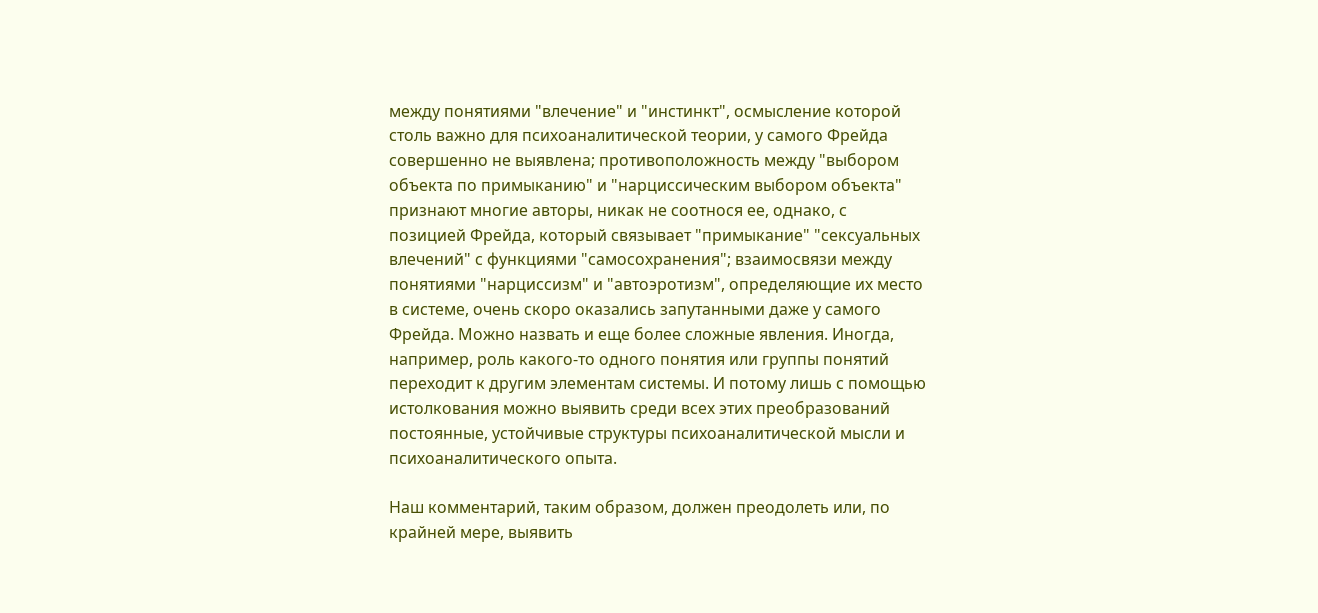между понятиями "влечение" и "инстинкт", осмысление которой столь важно для психоаналитической теории, у самого Фрейда совершенно не выявлена; противоположность между "выбором объекта по примыканию" и "нарциссическим выбором объекта" признают многие авторы, никак не соотнося ее, однако, с позицией Фрейда, который связывает "примыкание" "сексуальных влечений" с функциями "самосохранения"; взаимосвязи между понятиями "нарциссизм" и "автоэротизм", определяющие их место в системе, очень скоро оказались запутанными даже у самого Фрейда. Можно назвать и еще более сложные явления. Иногда, например, роль какого-то одного понятия или группы понятий переходит к другим элементам системы. И потому лишь с помощью истолкования можно выявить среди всех этих преобразований постоянные, устойчивые структуры психоаналитической мысли и психоаналитического опыта.

Наш комментарий, таким образом, должен преодолеть или, по крайней мере, выявить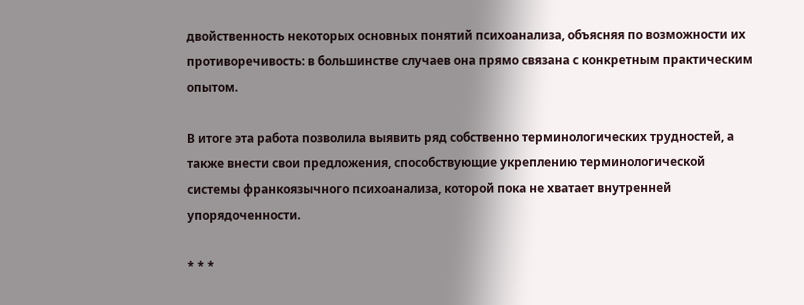двойственность некоторых основных понятий психоанализа, объясняя по возможности их противоречивость: в большинстве случаев она прямо связана с конкретным практическим опытом.

В итоге эта работа позволила выявить ряд собственно терминологических трудностей, а также внести свои предложения, способствующие укреплению терминологической системы франкоязычного психоанализа, которой пока не хватает внутренней упорядоченности.

* * *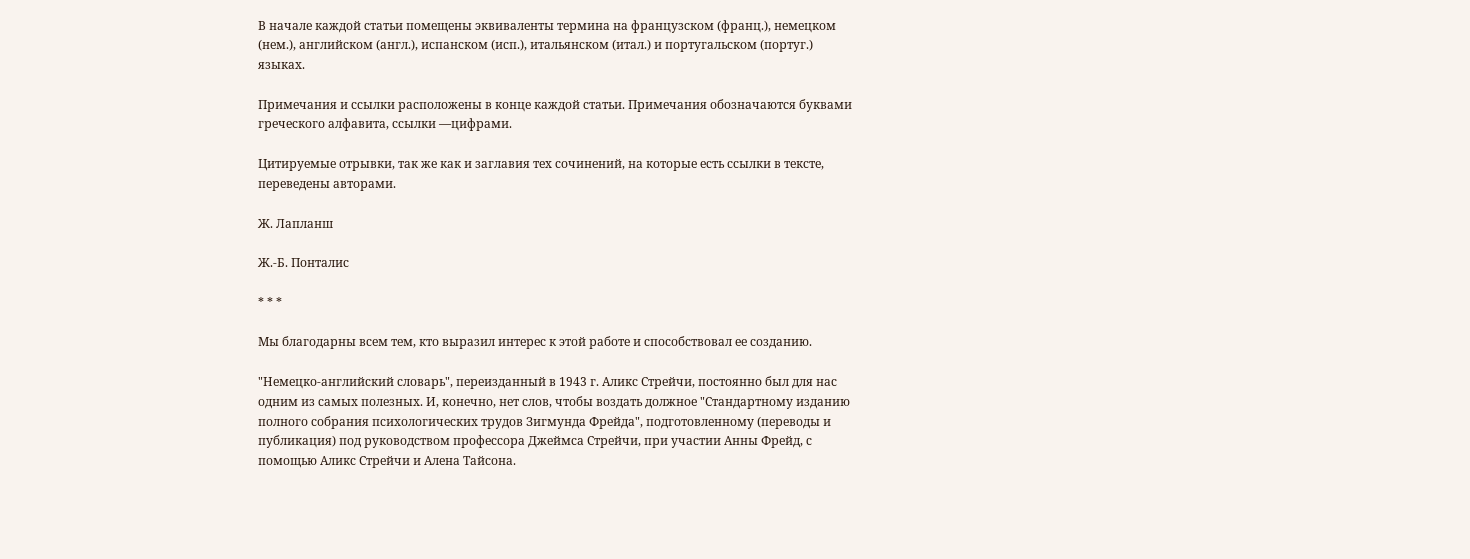В начале каждой статьи помещены эквиваленты термина на французском (франц.), немецком (нем.), английском (англ.), испанском (исп.), итальянском (итал.) и португальском (португ.) языках.

Примечания и ссылки расположены в конце каждой статьи. Примечания обозначаются буквами греческого алфавита, ссылки —цифрами.

Цитируемые отрывки, так же как и заглавия тех сочинений, на которые есть ссылки в тексте, переведены авторами.

Ж. Лапланш

Ж.-Б. Понталис

* * *

Мы благодарны всем тем, кто выразил интерес к этой работе и способствовал ее созданию.

"Немецко-английский словарь", переизданный в 1943 г. Аликс Стрейчи, постоянно был для нас одним из самых полезных. И, конечно, нет слов, чтобы воздать должное "Стандартному изданию полного собрания психологических трудов Зигмунда Фрейда", подготовленному (переводы и публикация) под руководством профессора Джеймса Стрейчи, при участии Анны Фрейд, с помощью Аликс Стрейчи и Алена Тайсона.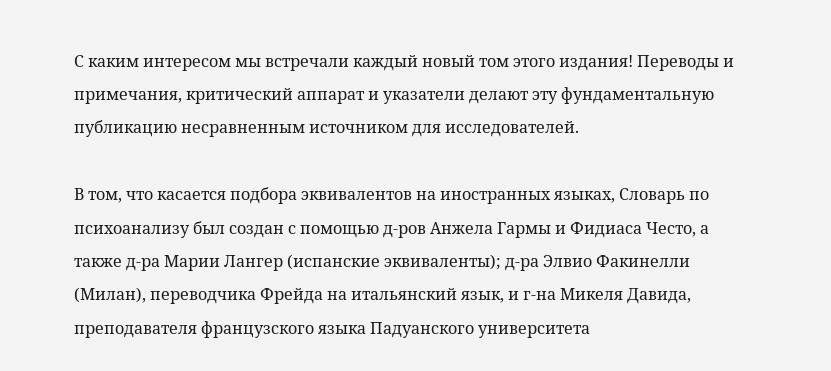С каким интересом мы встречали каждый новый том этого издания! Переводы и примечания, критический аппарат и указатели делают эту фундаментальную публикацию несравненным источником для исследователей.

В том, что касается подбора эквивалентов на иностранных языках, Словарь по психоанализу был создан с помощью д-ров Анжела Гармы и Фидиаса Често, а также д-ра Марии Лангер (испанские эквиваленты); д-ра Элвио Факинелли (Милан), переводчика Фрейда на итальянский язык, и г-на Микеля Давида, преподавателя французского языка Падуанского университета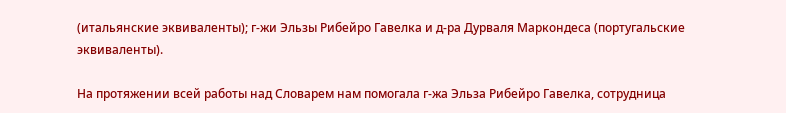(итальянские эквиваленты); г-жи Эльзы Рибейро Гавелка и д-ра Дурваля Маркондеса (португальские эквиваленты).

На протяжении всей работы над Словарем нам помогала г-жа Эльза Рибейро Гавелка, сотрудница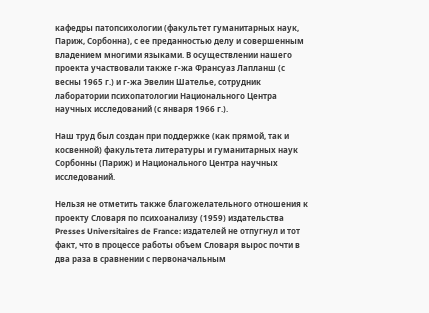кафедры патопсихологии (факультет гуманитарных наук, Париж, Сорбонна), с ее преданностью делу и совершенным владением многими языками. В осуществлении нашего проекта участвовали также г-жа Франсуаз Лапланш (с весны 1965 г.) и г-жа Эвелин Шателье, сотрудник лаборатории психопатологии Национального Центра научных исследований (с января 1966 г.).

Наш труд был создан при поддержке (как прямой, так и косвенной) факультета литературы и гуманитарных наук Сорбонны (Париж) и Национального Центра научных исследований.

Нельзя не отметить также благожелательного отношения к проекту Словаря по психоанализу (1959) издательства Presses Universitaires de France: издателей не отпугнул и тот факт, что в процессе работы объем Словаря вырос почти в два раза в сравнении с первоначальным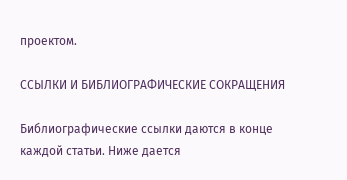проектом.

ССЫЛКИ И БИБЛИОГРАФИЧЕСКИЕ СОКРАЩЕНИЯ

Библиографические ссылки даются в конце каждой статьи. Ниже дается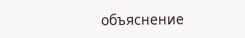объяснение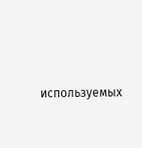используемых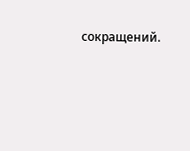сокращений.